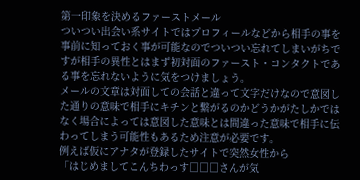第一印象を決めるファーストメール
ついつい出会い系サイトではプロフィールなどから相手の事を事前に知っておく事が可能なのでついつい忘れてしまいがちですが相手の異性とはまず初対面のファースト・コンタクトである事を忘れないように気をつけましょう。
メールの文章は対面しての会話と違って文字だけなので意図した通りの意味で相手にキチンと繋がるのかどうかがたしかではなく場合によっては意図した意味とは間違った意味で相手に伝わってしまう可能性もあるため注意が必要です。
例えば仮にアナタが登録したサイトで突然女性から
「はじめましてこんちわっす□□□さんが気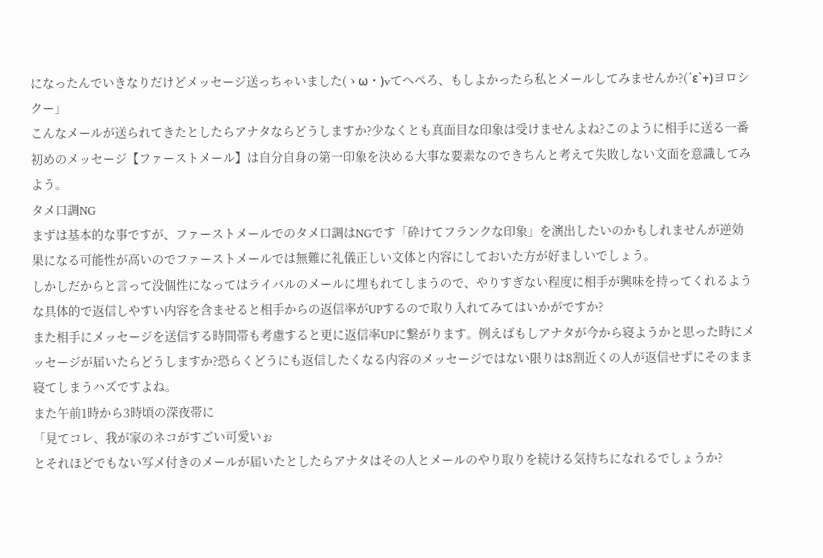になったんでいきなりだけどメッセージ送っちゃいました(ゝω・)vてへぺろ、もしよかったら私とメールしてみませんか?(´ε`+)ヨロシクー」
こんなメールが送られてきたとしたらアナタならどうしますか?少なくとも真面目な印象は受けませんよね?このように相手に送る一番初めのメッセージ【ファーストメール】は自分自身の第一印象を決める大事な要素なのできちんと考えて失敗しない文面を意識してみよう。
タメ口調NG
まずは基本的な事ですが、ファーストメールでのタメ口調はNGです「砕けてフランクな印象」を演出したいのかもしれませんが逆効果になる可能性が高いのでファーストメールでは無難に礼儀正しい文体と内容にしておいた方が好ましいでしょう。
しかしだからと言って没個性になってはライバルのメールに埋もれてしまうので、やりすぎない程度に相手が興味を持ってくれるような具体的で返信しやすい内容を含ませると相手からの返信率がUPするので取り入れてみてはいかがですか?
また相手にメッセージを送信する時間帯も考慮すると更に返信率UPに繋がります。例えばもしアナタが今から寝ようかと思った時にメッセージが届いたらどうしますか?恐らくどうにも返信したくなる内容のメッセージではない限りは8割近くの人が返信せずにそのまま寝てしまうハズですよね。
また午前1時から3時頃の深夜帯に
「見てコレ、我が家のネコがすごい可愛いぉ
とそれほどでもない写メ付きのメールが届いたとしたらアナタはその人とメールのやり取りを続ける気持ちになれるでしょうか?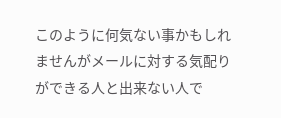このように何気ない事かもしれませんがメールに対する気配りができる人と出来ない人で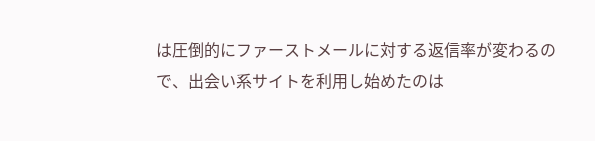は圧倒的にファーストメールに対する返信率が変わるので、出会い系サイトを利用し始めたのは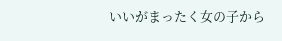いいがまったく女の子から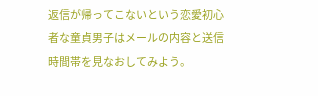返信が帰ってこないという恋愛初心者な童貞男子はメールの内容と送信時間帯を見なおしてみよう。